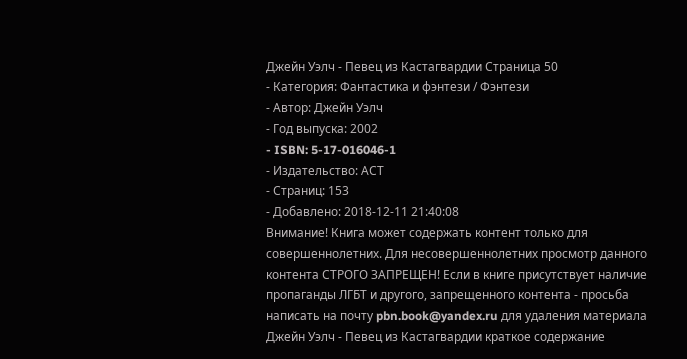Джейн Уэлч - Певец из Кастагвардии Страница 50
- Категория: Фантастика и фэнтези / Фэнтези
- Автор: Джейн Уэлч
- Год выпуска: 2002
- ISBN: 5-17-016046-1
- Издательство: АСТ
- Страниц: 153
- Добавлено: 2018-12-11 21:40:08
Внимание! Книга может содержать контент только для совершеннолетних. Для несовершеннолетних просмотр данного контента СТРОГО ЗАПРЕЩЕН! Если в книге присутствует наличие пропаганды ЛГБТ и другого, запрещенного контента - просьба написать на почту pbn.book@yandex.ru для удаления материала
Джейн Уэлч - Певец из Кастагвардии краткое содержание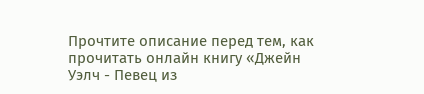Прочтите описание перед тем, как прочитать онлайн книгу «Джейн Уэлч - Певец из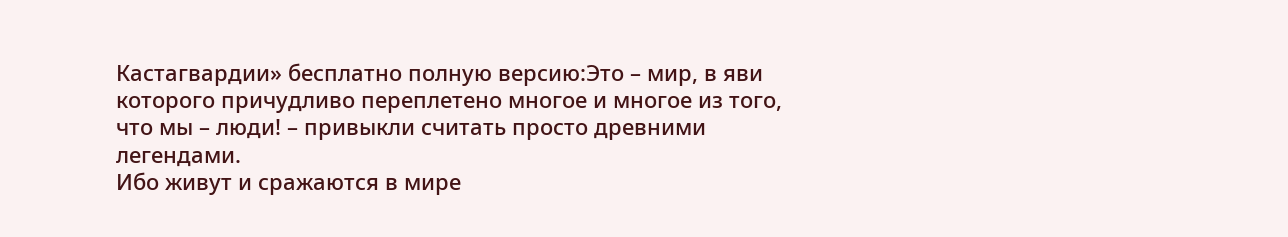Кастагвардии» бесплатно полную версию:Это – мир, в яви которого причудливо переплетено многое и многое из того, что мы – люди! – привыкли считать просто древними легендами.
Ибо живут и сражаются в мире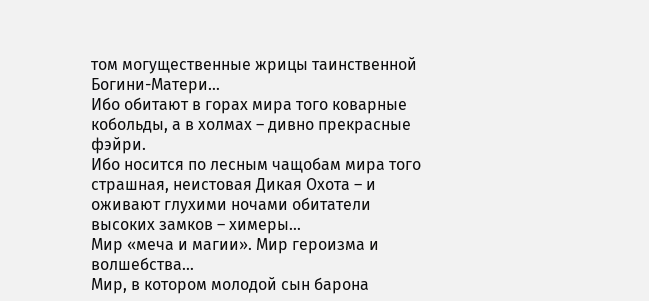том могущественные жрицы таинственной Богини-Матери…
Ибо обитают в горах мира того коварные кобольды, а в холмах – дивно прекрасные фэйри.
Ибо носится по лесным чащобам мира того страшная, неистовая Дикая Охота – и оживают глухими ночами обитатели высоких замков – химеры…
Мир «меча и магии». Мир героизма и волшебства…
Мир, в котором молодой сын барона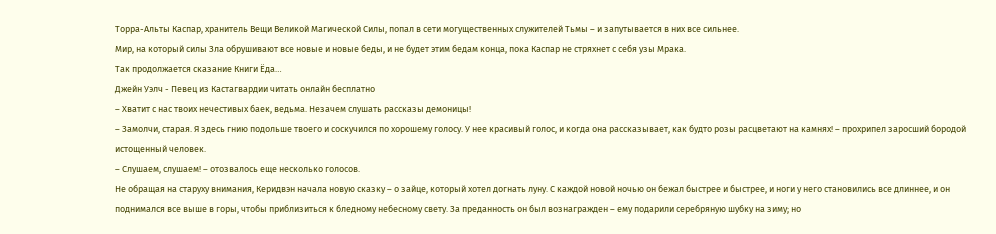Торра-Альты Каспар, хранитель Вещи Великой Магической Силы, попал в сети могущественных служителей Тьмы – и запутывается в них все сильнее.
Мир, на который силы Зла обрушивают все новые и новые беды, и не будет этим бедам конца, пока Каспар не стряхнет с себя узы Мрака.
Так продолжается сказание Книги Ёда…
Джейн Уэлч - Певец из Кастагвардии читать онлайн бесплатно
– Хватит с нас твоих нечестивых баек, ведьма. Незачем слушать рассказы демоницы!
– Замолчи, старая. Я здесь гнию подольше твоего и соскучился по хорошему голосу. У нее красивый голос, и когда она рассказывает, как будто розы расцветают на камнях! – прохрипел заросший бородой истощенный человек.
– Слушаем, слушаем! – отозвалось еще несколько голосов.
Не обращая на старуху внимания, Керидвэн начала новую сказку – о зайце, который хотел догнать луну. С каждой новой ночью он бежал быстрее и быстрее, и ноги у него становились все длиннее, и он поднимался все выше в горы, чтобы приблизиться к бледному небесному свету. За преданность он был вознагражден – ему подарили серебряную шубку на зиму; но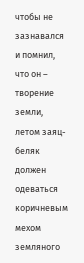чтобы не зазнавался и помнил, что он – творение земли, летом заяц-беляк должен одеваться коричневым мехом земляного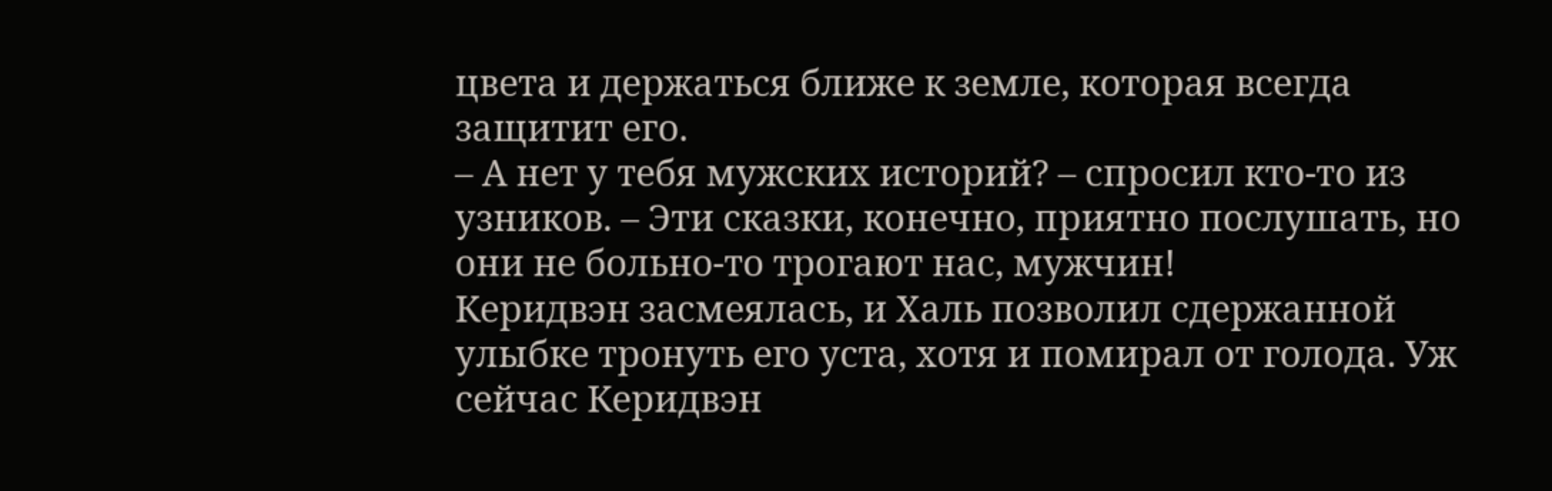цвета и держаться ближе к земле, которая всегда защитит его.
– А нет у тебя мужских историй? – спросил кто-то из узников. – Эти сказки, конечно, приятно послушать, но они не больно-то трогают нас, мужчин!
Керидвэн засмеялась, и Халь позволил сдержанной улыбке тронуть его уста, хотя и помирал от голода. Уж сейчас Керидвэн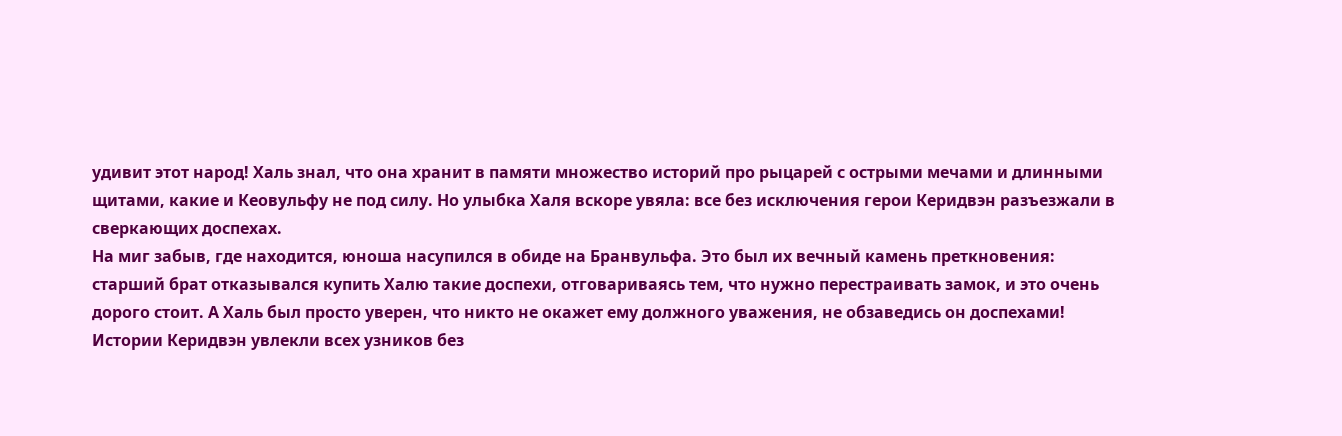удивит этот народ! Халь знал, что она хранит в памяти множество историй про рыцарей с острыми мечами и длинными щитами, какие и Кеовульфу не под силу. Но улыбка Халя вскоре увяла: все без исключения герои Керидвэн разъезжали в сверкающих доспехах.
На миг забыв, где находится, юноша насупился в обиде на Бранвульфа. Это был их вечный камень преткновения: старший брат отказывался купить Халю такие доспехи, отговариваясь тем, что нужно перестраивать замок, и это очень дорого стоит. А Халь был просто уверен, что никто не окажет ему должного уважения, не обзаведись он доспехами!
Истории Керидвэн увлекли всех узников без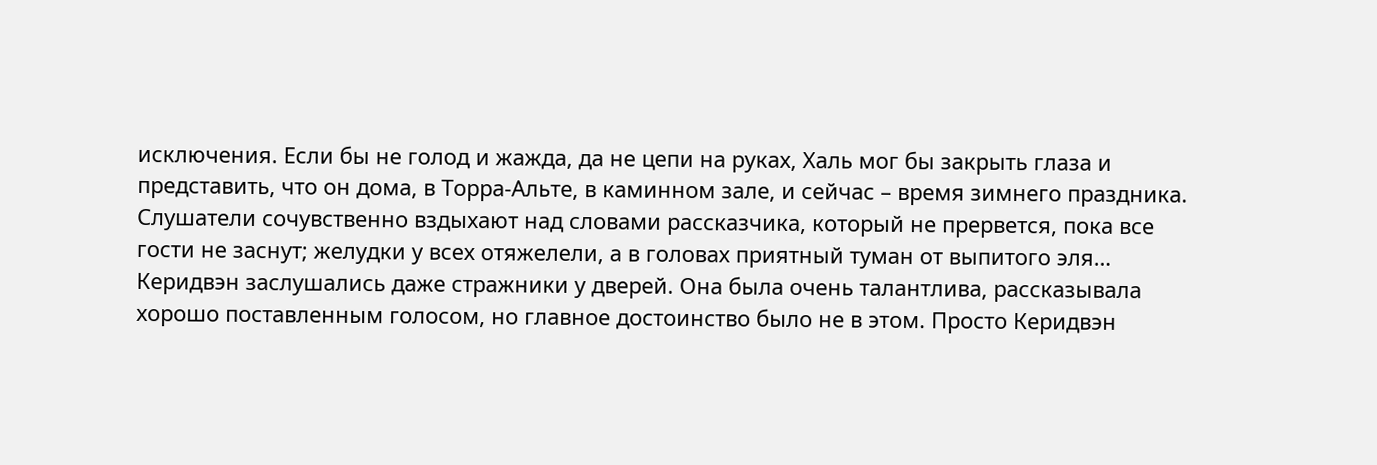исключения. Если бы не голод и жажда, да не цепи на руках, Халь мог бы закрыть глаза и представить, что он дома, в Торра-Альте, в каминном зале, и сейчас – время зимнего праздника. Слушатели сочувственно вздыхают над словами рассказчика, который не прервется, пока все гости не заснут; желудки у всех отяжелели, а в головах приятный туман от выпитого эля…
Керидвэн заслушались даже стражники у дверей. Она была очень талантлива, рассказывала хорошо поставленным голосом, но главное достоинство было не в этом. Просто Керидвэн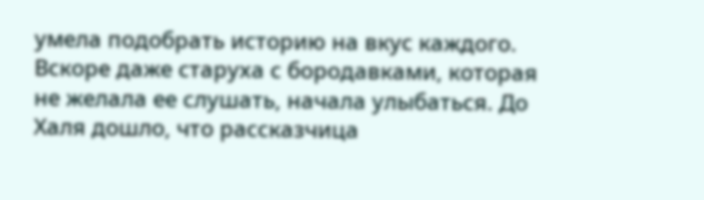умела подобрать историю на вкус каждого. Вскоре даже старуха с бородавками, которая не желала ее слушать, начала улыбаться. До Халя дошло, что рассказчица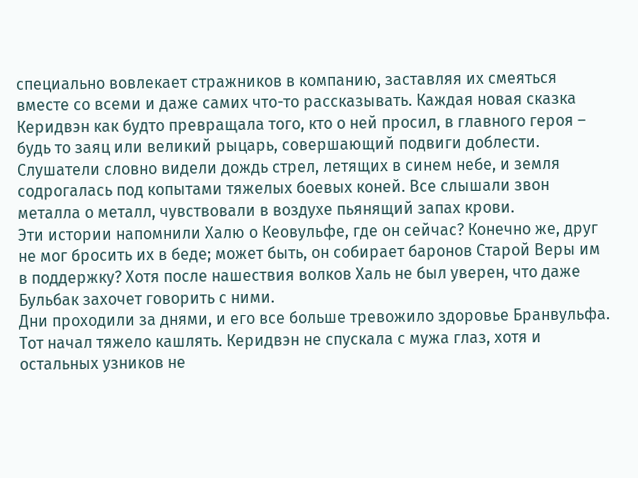специально вовлекает стражников в компанию, заставляя их смеяться вместе со всеми и даже самих что-то рассказывать. Каждая новая сказка Керидвэн как будто превращала того, кто о ней просил, в главного героя – будь то заяц или великий рыцарь, совершающий подвиги доблести. Слушатели словно видели дождь стрел, летящих в синем небе, и земля содрогалась под копытами тяжелых боевых коней. Все слышали звон металла о металл, чувствовали в воздухе пьянящий запах крови.
Эти истории напомнили Халю о Кеовульфе, где он сейчас? Конечно же, друг не мог бросить их в беде; может быть, он собирает баронов Старой Веры им в поддержку? Хотя после нашествия волков Халь не был уверен, что даже Бульбак захочет говорить с ними.
Дни проходили за днями, и его все больше тревожило здоровье Бранвульфа. Тот начал тяжело кашлять. Керидвэн не спускала с мужа глаз, хотя и остальных узников не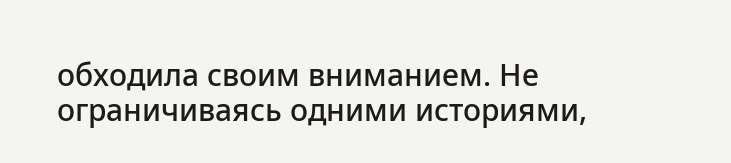обходила своим вниманием. Не ограничиваясь одними историями,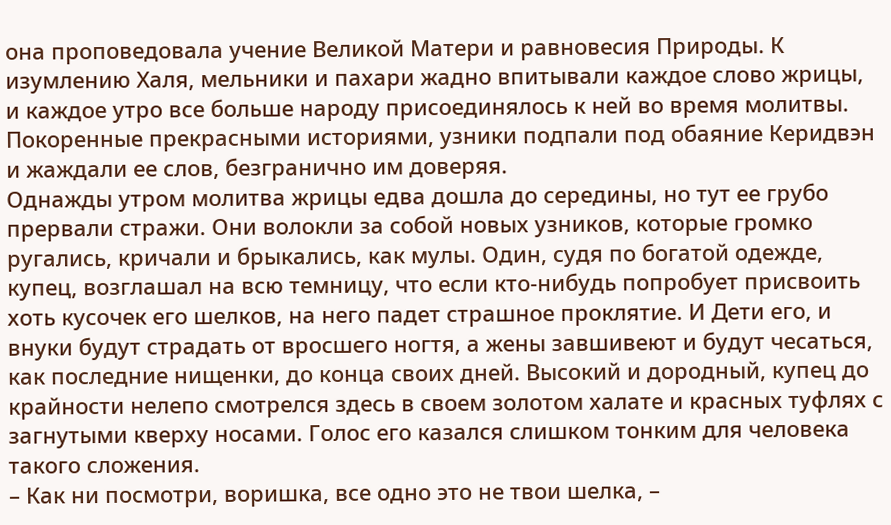она проповедовала учение Великой Матери и равновесия Природы. К изумлению Халя, мельники и пахари жадно впитывали каждое слово жрицы, и каждое утро все больше народу присоединялось к ней во время молитвы. Покоренные прекрасными историями, узники подпали под обаяние Керидвэн и жаждали ее слов, безгранично им доверяя.
Однажды утром молитва жрицы едва дошла до середины, но тут ее грубо прервали стражи. Они волокли за собой новых узников, которые громко ругались, кричали и брыкались, как мулы. Один, судя по богатой одежде, купец, возглашал на всю темницу, что если кто-нибудь попробует присвоить хоть кусочек его шелков, на него падет страшное проклятие. И Дети его, и внуки будут страдать от вросшего ногтя, а жены завшивеют и будут чесаться, как последние нищенки, до конца своих дней. Высокий и дородный, купец до крайности нелепо смотрелся здесь в своем золотом халате и красных туфлях с загнутыми кверху носами. Голос его казался слишком тонким для человека такого сложения.
– Как ни посмотри, воришка, все одно это не твои шелка, –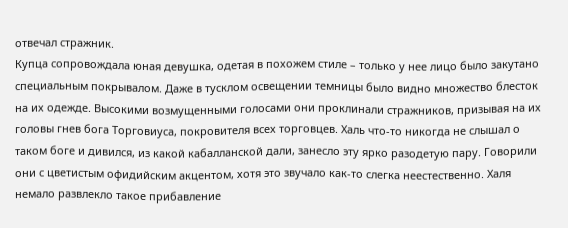отвечал стражник.
Купца сопровождала юная девушка, одетая в похожем стиле – только у нее лицо было закутано специальным покрывалом. Даже в тусклом освещении темницы было видно множество блесток на их одежде. Высокими возмущенными голосами они проклинали стражников, призывая на их головы гнев бога Торговиуса, покровителя всех торговцев. Халь что-то никогда не слышал о таком боге и дивился, из какой кабалланской дали, занесло эту ярко разодетую пару. Говорили они с цветистым офидийским акцентом, хотя это звучало как-то слегка неестественно. Халя немало развлекло такое прибавление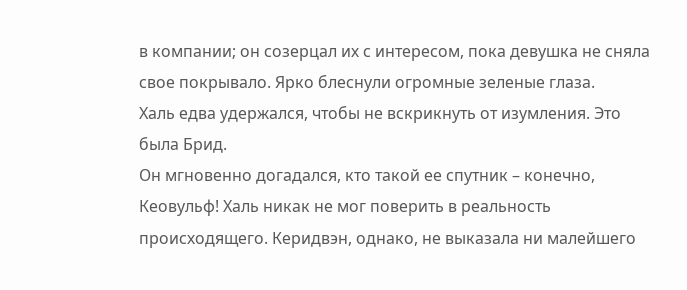в компании; он созерцал их с интересом, пока девушка не сняла свое покрывало. Ярко блеснули огромные зеленые глаза.
Халь едва удержался, чтобы не вскрикнуть от изумления. Это была Брид.
Он мгновенно догадался, кто такой ее спутник – конечно, Кеовульф! Халь никак не мог поверить в реальность происходящего. Керидвэн, однако, не выказала ни малейшего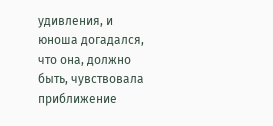удивления, и юноша догадался, что она, должно быть, чувствовала приближение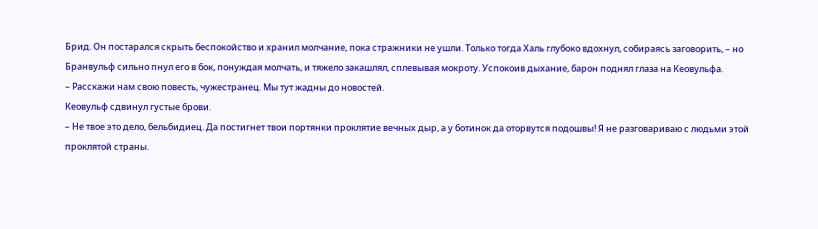Брид. Он постарался скрыть беспокойство и хранил молчание, пока стражники не ушли. Только тогда Халь глубоко вдохнул, собираясь заговорить, – но Бранвульф сильно пнул его в бок, понуждая молчать, и тяжело закашлял, сплевывая мокроту. Успокоив дыхание, барон поднял глаза на Кеовульфа.
– Расскажи нам свою повесть, чужестранец. Мы тут жадны до новостей.
Кеовульф сдвинул густые брови.
– Не твое это дело, бельбидиец. Да постигнет твои портянки проклятие вечных дыр, а у ботинок да оторвутся подошвы! Я не разговариваю с людьми этой проклятой страны.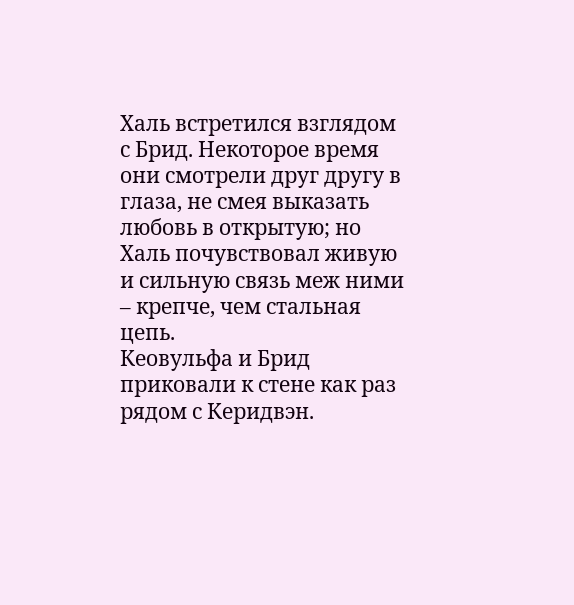Халь встретился взглядом с Брид. Некоторое время они смотрели друг другу в глаза, не смея выказать любовь в открытую; но Халь почувствовал живую и сильную связь меж ними – крепче, чем стальная цепь.
Кеовульфа и Брид приковали к стене как раз рядом с Керидвэн.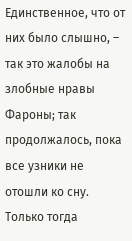Единственное, что от них было слышно, – так это жалобы на злобные нравы Фароны; так продолжалось, пока все узники не отошли ко сну. Только тогда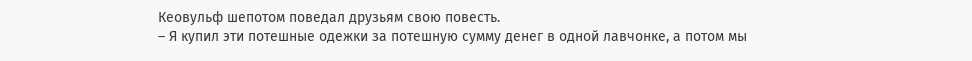Кеовульф шепотом поведал друзьям свою повесть.
– Я купил эти потешные одежки за потешную сумму денег в одной лавчонке, а потом мы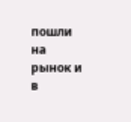пошли на рынок и в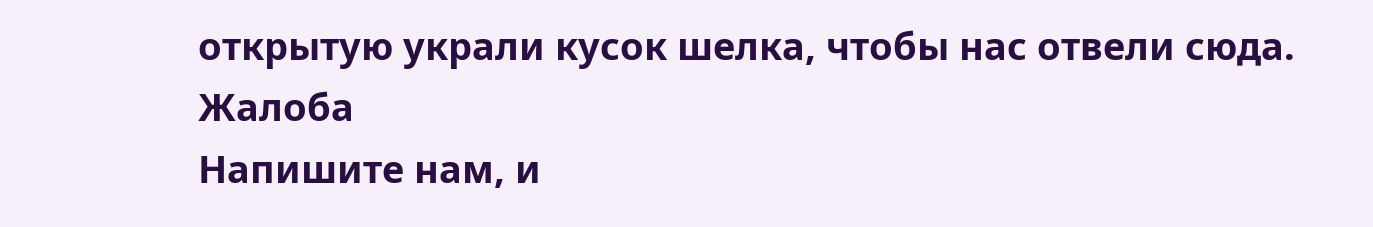открытую украли кусок шелка, чтобы нас отвели сюда.
Жалоба
Напишите нам, и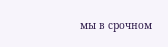мы в срочном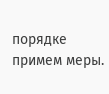порядке примем меры.